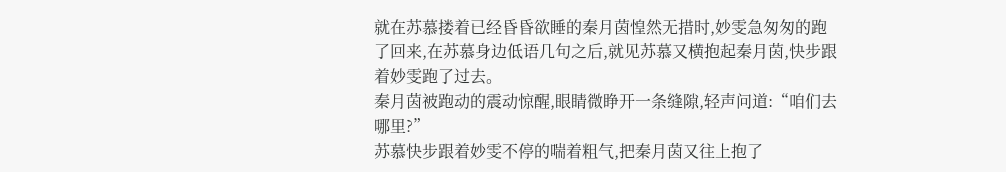就在苏慕搂着已经昏昏欲睡的秦月茵惶然无措时,妙雯急匆匆的跑了回来,在苏慕身边低语几句之后,就见苏慕又横抱起秦月茵,快步跟着妙雯跑了过去。
秦月茵被跑动的震动惊醒,眼睛微睁开一条缝隙,轻声问道:“咱们去哪里?”
苏慕快步跟着妙雯不停的喘着粗气,把秦月茵又往上抱了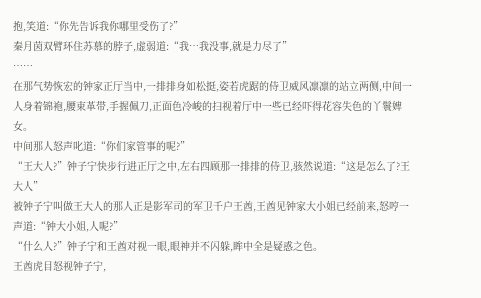抱,笑道:“你先告诉我你哪里受伤了?”
秦月茵双臂环住苏慕的脖子,虚弱道:“我…我没事,就是力尽了”
……
在那气势恢宏的钟家正厅当中,一排排身如松挺,姿若虎踞的侍卫威风凛凛的站立两侧,中间一人身着锦袍,腰束革带,手握佩刀,正面色冷峻的扫视着厅中一些已经吓得花容失色的丫鬟婢女。
中间那人怒声叱道:“你们家管事的呢?”
“王大人?”钟子宁快步行进正厅之中,左右四顾那一排排的侍卫,骇然说道:“这是怎么了?王大人”
被钟子宁叫做王大人的那人正是影军司的军卫千户王酋,王酋见钟家大小姐已经前来,怒哼一声道:“钟大小姐,人呢?”
“什么人?”钟子宁和王酋对视一眼,眼神并不闪躲,眸中全是疑惑之色。
王酋虎目怒视钟子宁,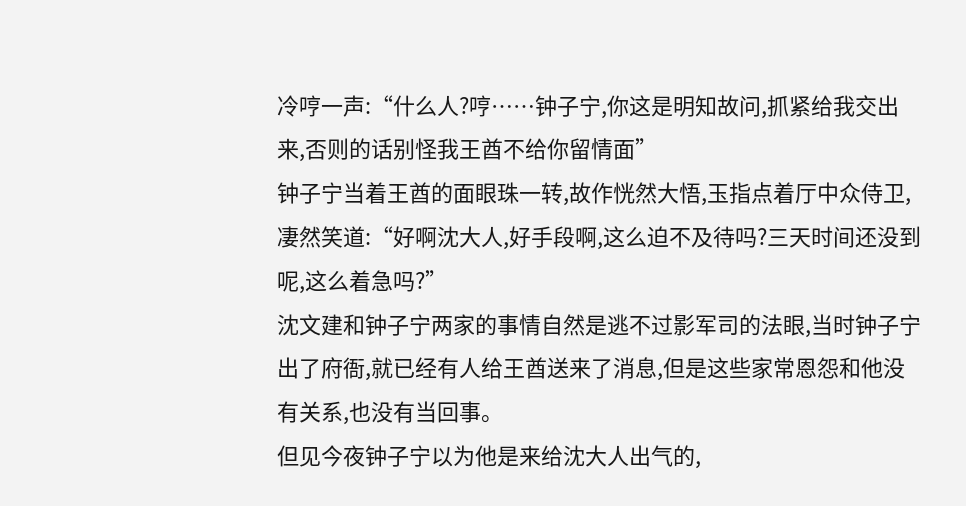冷哼一声:“什么人?哼……钟子宁,你这是明知故问,抓紧给我交出来,否则的话别怪我王酋不给你留情面”
钟子宁当着王酋的面眼珠一转,故作恍然大悟,玉指点着厅中众侍卫,凄然笑道:“好啊沈大人,好手段啊,这么迫不及待吗?三天时间还没到呢,这么着急吗?”
沈文建和钟子宁两家的事情自然是逃不过影军司的法眼,当时钟子宁出了府衙,就已经有人给王酋送来了消息,但是这些家常恩怨和他没有关系,也没有当回事。
但见今夜钟子宁以为他是来给沈大人出气的,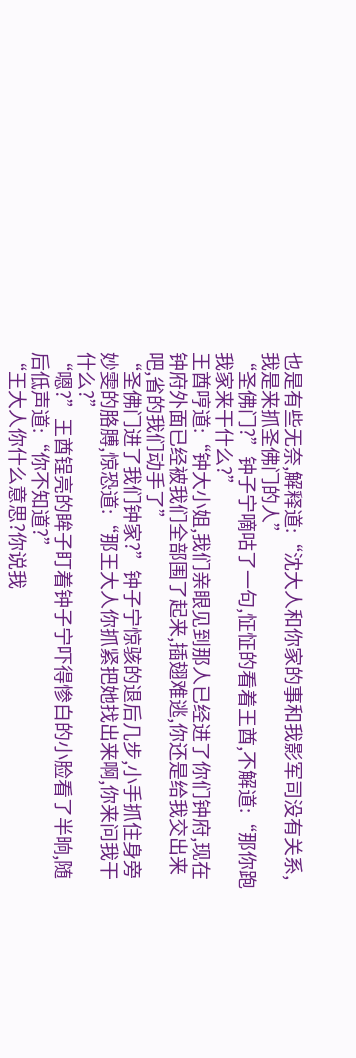也是有些无奈,解释道:“沈大人和你家的事和我影军司没有关系,我是来抓圣佛门的人”
“圣佛门?”钟子宁嘀咕了一句,怔怔的看着王酋,不解道:“那你跑我家来干什么?”
王酋哼道:“钟大小姐,我们亲眼见到那人已经进了你们钟府,现在钟府外面已经被我们全部围了起来,插翅难逃,你还是给我交出来吧,省的我们动手了”
“圣佛门进了我们钟家?”钟子宁惊骇的退后几步,小手抓住身旁妙雯的胳膊,惊恐道:“那王大人你抓紧把她找出来啊,你来问我干什么?”
“嗯?”王酋锃亮的眸子盯着钟子宁吓得惨白的小脸看了半晌,随后低声道:“你不知道?”
“王大人你什么意思?你说我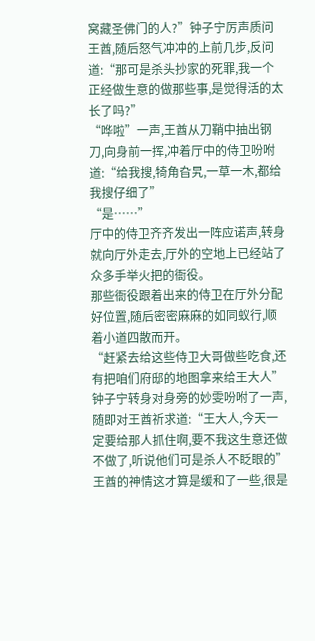窝藏圣佛门的人?”钟子宁厉声质问王酋,随后怒气冲冲的上前几步,反问道:“那可是杀头抄家的死罪,我一个正经做生意的做那些事,是觉得活的太长了吗?”
“哗啦”一声,王酋从刀鞘中抽出钢刀,向身前一挥,冲着厅中的侍卫吩咐道:“给我搜,犄角旮旯,一草一木,都给我搜仔细了”
“是……”
厅中的侍卫齐齐发出一阵应诺声,转身就向厅外走去,厅外的空地上已经站了众多手举火把的衙役。
那些衙役跟着出来的侍卫在厅外分配好位置,随后密密麻麻的如同蚁行,顺着小道四散而开。
“赶紧去给这些侍卫大哥做些吃食,还有把咱们府邸的地图拿来给王大人”钟子宁转身对身旁的妙雯吩咐了一声,随即对王酋祈求道:“王大人,今天一定要给那人抓住啊,要不我这生意还做不做了,听说他们可是杀人不眨眼的”
王酋的神情这才算是缓和了一些,很是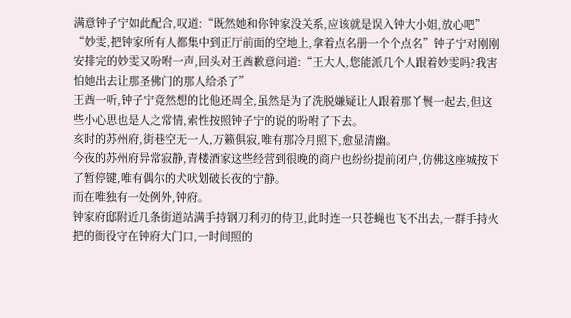满意钟子宁如此配合,叹道:“既然她和你钟家没关系,应该就是误入钟大小姐,放心吧”
“妙雯,把钟家所有人都集中到正厅前面的空地上,拿着点名册一个个点名”钟子宁对刚刚安排完的妙雯又吩咐一声,回头对王酋歉意问道:“王大人,您能派几个人跟着妙雯吗?我害怕她出去让那圣佛门的那人给杀了”
王酋一听,钟子宁竟然想的比他还周全,虽然是为了洗脱嫌疑让人跟着那丫鬟一起去,但这些小心思也是人之常情,索性按照钟子宁的说的吩咐了下去。
亥时的苏州府,街巷空无一人,万籁俱寂,唯有那冷月照下,愈显清幽。
今夜的苏州府异常寂静,青楼酒家这些经营到很晚的商户也纷纷提前闭户,仿佛这座城按下了暂停键,唯有偶尔的犬吠划破长夜的宁静。
而在唯独有一处例外,钟府。
钟家府邸附近几条街道站满手持钢刀利刃的侍卫,此时连一只苍蝇也飞不出去,一群手持火把的衙役守在钟府大门口,一时间照的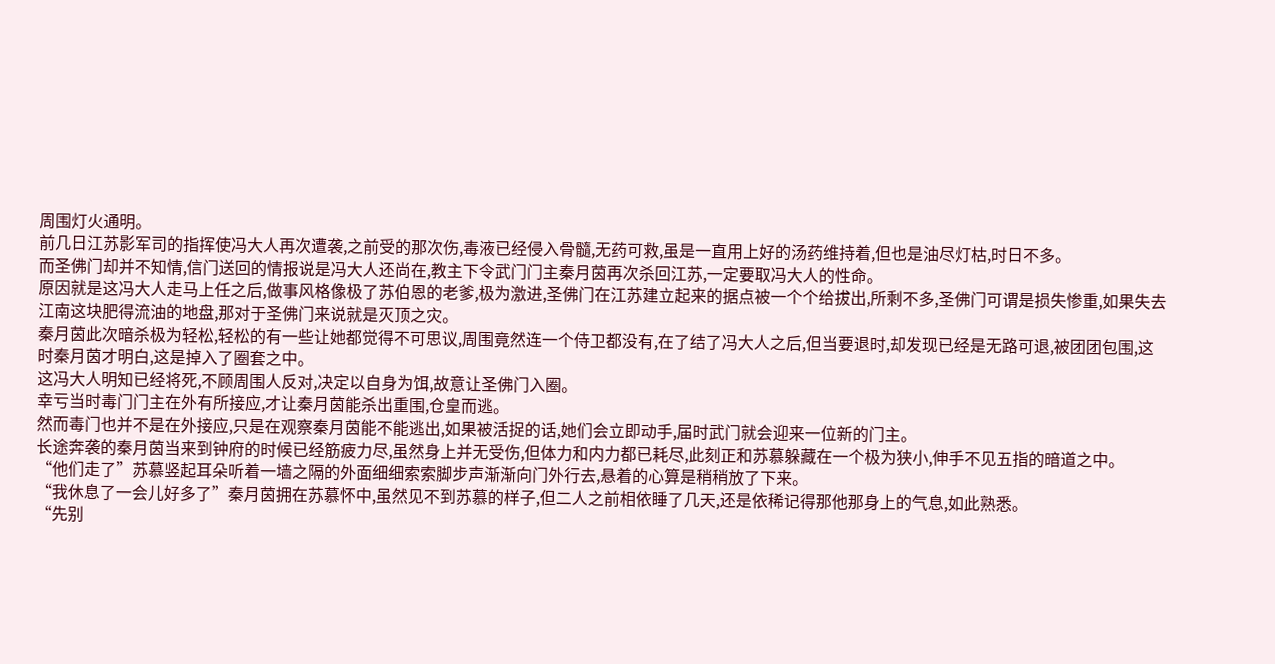周围灯火通明。
前几日江苏影军司的指挥使冯大人再次遭袭,之前受的那次伤,毒液已经侵入骨髓,无药可救,虽是一直用上好的汤药维持着,但也是油尽灯枯,时日不多。
而圣佛门却并不知情,信门送回的情报说是冯大人还尚在,教主下令武门门主秦月茵再次杀回江苏,一定要取冯大人的性命。
原因就是这冯大人走马上任之后,做事风格像极了苏伯恩的老爹,极为激进,圣佛门在江苏建立起来的据点被一个个给拔出,所剩不多,圣佛门可谓是损失惨重,如果失去江南这块肥得流油的地盘,那对于圣佛门来说就是灭顶之灾。
秦月茵此次暗杀极为轻松,轻松的有一些让她都觉得不可思议,周围竟然连一个侍卫都没有,在了结了冯大人之后,但当要退时,却发现已经是无路可退,被团团包围,这时秦月茵才明白,这是掉入了圈套之中。
这冯大人明知已经将死,不顾周围人反对,决定以自身为饵,故意让圣佛门入圈。
幸亏当时毒门门主在外有所接应,才让秦月茵能杀出重围,仓皇而逃。
然而毒门也并不是在外接应,只是在观察秦月茵能不能逃出,如果被活捉的话,她们会立即动手,届时武门就会迎来一位新的门主。
长途奔袭的秦月茵当来到钟府的时候已经筋疲力尽,虽然身上并无受伤,但体力和内力都已耗尽,此刻正和苏慕躲藏在一个极为狭小,伸手不见五指的暗道之中。
“他们走了”苏慕竖起耳朵听着一墙之隔的外面细细索索脚步声渐渐向门外行去,悬着的心算是稍稍放了下来。
“我休息了一会儿好多了”秦月茵拥在苏慕怀中,虽然见不到苏慕的样子,但二人之前相依睡了几天,还是依稀记得那他那身上的气息,如此熟悉。
“先别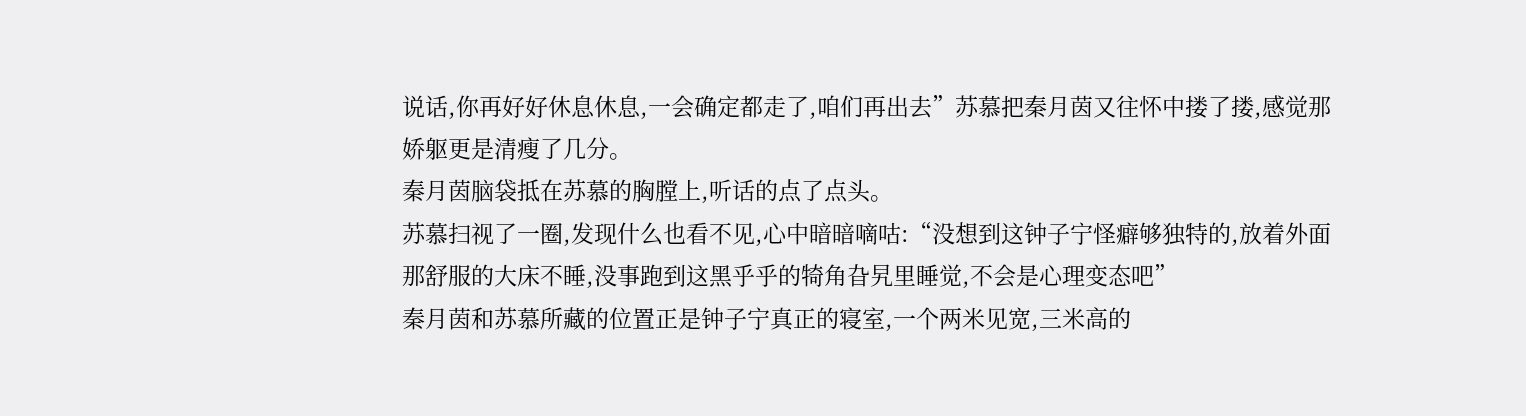说话,你再好好休息休息,一会确定都走了,咱们再出去”苏慕把秦月茵又往怀中搂了搂,感觉那娇躯更是清瘦了几分。
秦月茵脑袋抵在苏慕的胸膛上,听话的点了点头。
苏慕扫视了一圈,发现什么也看不见,心中暗暗嘀咕:“没想到这钟子宁怪癖够独特的,放着外面那舒服的大床不睡,没事跑到这黑乎乎的犄角旮旯里睡觉,不会是心理变态吧”
秦月茵和苏慕所藏的位置正是钟子宁真正的寝室,一个两米见宽,三米高的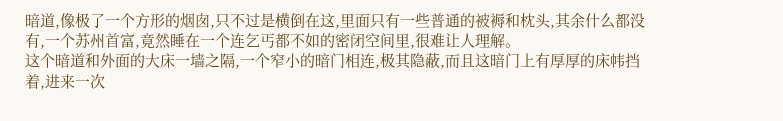暗道,像极了一个方形的烟囱,只不过是横倒在这,里面只有一些普通的被褥和枕头,其余什么都没有,一个苏州首富,竟然睡在一个连乞丐都不如的密闭空间里,很难让人理解。
这个暗道和外面的大床一墙之隔,一个窄小的暗门相连,极其隐蔽,而且这暗门上有厚厚的床帏挡着,进来一次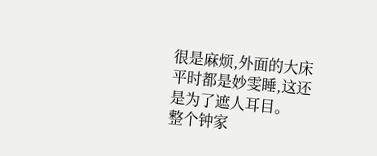很是麻烦,外面的大床平时都是妙雯睡,这还是为了遮人耳目。
整个钟家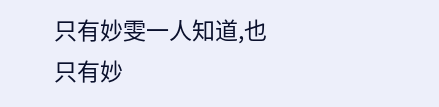只有妙雯一人知道,也只有妙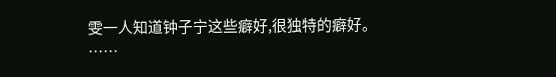雯一人知道钟子宁这些癖好,很独特的癖好。
……